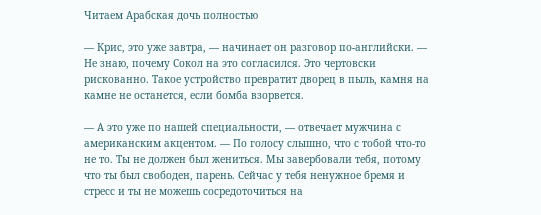Читаем Арабская дочь полностью

— Крис, это уже завтра, — начинает он разговор по-английски. — Не знаю, почему Сокол на это согласился. Это чертовски рискованно. Такое устройство превратит дворец в пыль, камня на камне не останется, если бомба взорвется.

— А это уже по нашей специальности, — отвечает мужчина с американским акцентом. — По голосу слышно, что с тобой что-то не то. Ты не должен был жениться. Мы завербовали тебя, потому что ты был свободен, парень. Сейчас у тебя ненужное бремя и стресс и ты не можешь сосредоточиться на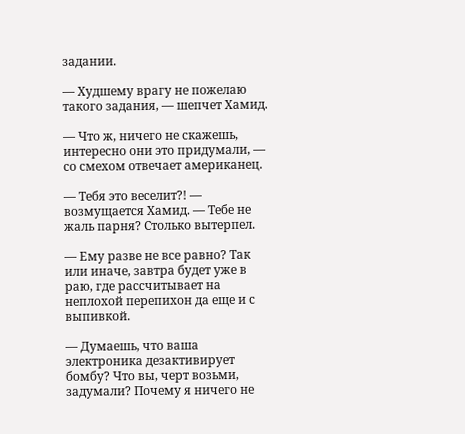задании.

— Худшему врагу не пожелаю такого задания, — шепчет Хамид.

— Что ж, ничего не скажешь, интересно они это придумали, — со смехом отвечает американец.

— Тебя это веселит?! — возмущается Хамид. — Тебе не жаль парня? Столько вытерпел.

— Ему разве не все равно? Так или иначе, завтра будет уже в раю, где рассчитывает на неплохой перепихон да еще и с выпивкой.

— Думаешь, что ваша электроника дезактивирует бомбу? Что вы, черт возьми, задумали? Почему я ничего не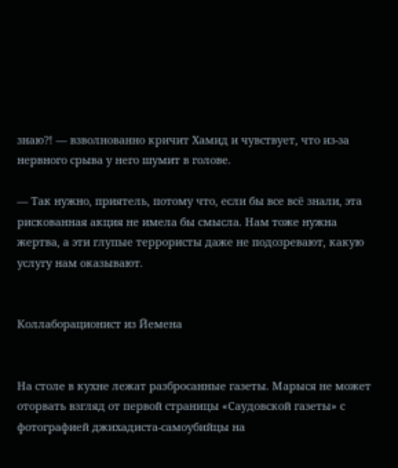знаю?! — взволнованно кричит Хамид и чувствует, что из-за нервного срыва у него шумит в голове.

— Так нужно, приятель, потому что, если бы все всё знали, эта рискованная акция не имела бы смысла. Нам тоже нужна жертва, а эти глупые террористы даже не подозревают, какую услугу нам оказывают.


Коллаборационист из Йемена


На столе в кухне лежат разбросанные газеты. Марыся не может оторвать взгляд от первой страницы «Саудовской газеты» с фотографией джихадиста-самоубийцы на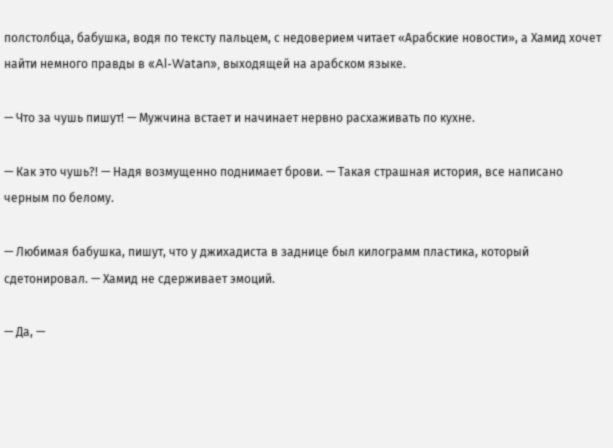полстолбца, бабушка, водя по тексту пальцем, с недоверием читает «Арабские новости», а Хамид хочет найти немного правды в «Al-Watan», выходящей на арабском языке.

— Что за чушь пишут! — Мужчина встает и начинает нервно расхаживать по кухне.

— Как это чушь?! — Надя возмущенно поднимает брови. — Такая страшная история, все написано черным по белому.

— Любимая бабушка, пишут, что у джихадиста в заднице был килограмм пластика, который сдетонировал. — Хамид не сдерживает эмоций.

— Да, —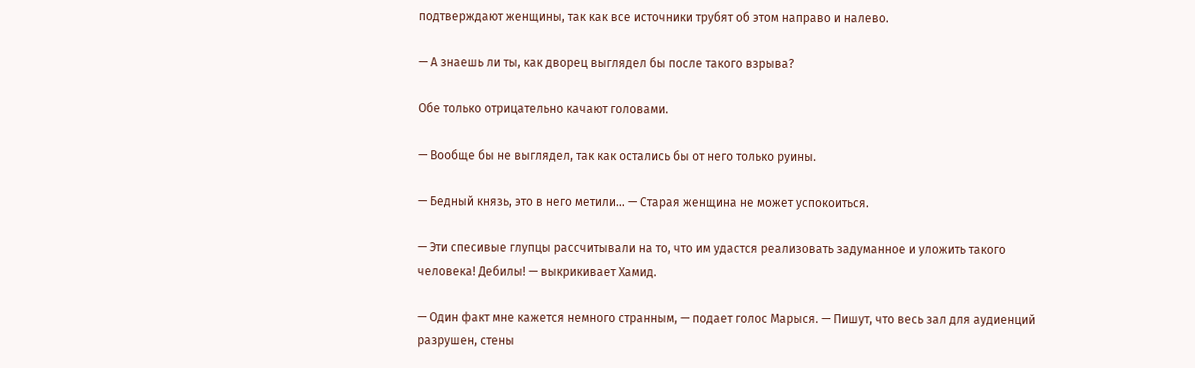подтверждают женщины, так как все источники трубят об этом направо и налево.

— А знаешь ли ты, как дворец выглядел бы после такого взрыва?

Обе только отрицательно качают головами.

— Вообще бы не выглядел, так как остались бы от него только руины.

— Бедный князь, это в него метили… — Старая женщина не может успокоиться.

— Эти спесивые глупцы рассчитывали на то, что им удастся реализовать задуманное и уложить такого человека! Дебилы! — выкрикивает Хамид.

— Один факт мне кажется немного странным, — подает голос Марыся. — Пишут, что весь зал для аудиенций разрушен, стены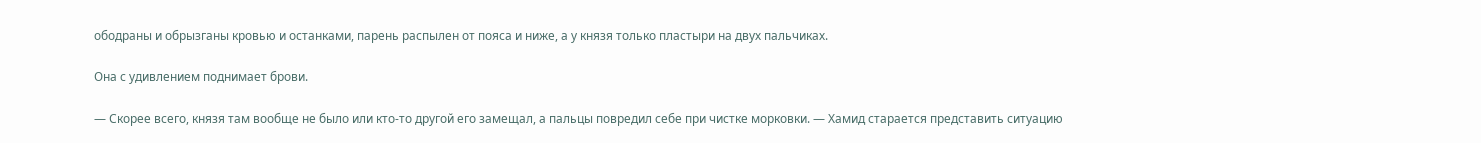ободраны и обрызганы кровью и останками, парень распылен от пояса и ниже, а у князя только пластыри на двух пальчиках.

Она с удивлением поднимает брови.

— Скорее всего, князя там вообще не было или кто-то другой его замещал, а пальцы повредил себе при чистке морковки. — Хамид старается представить ситуацию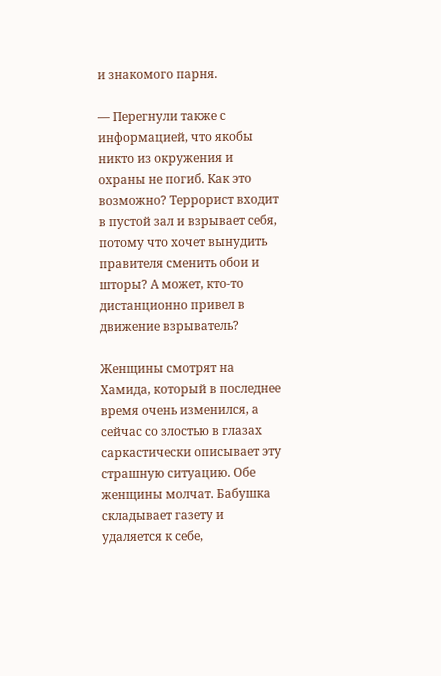и знакомого парня.

— Перегнули также с информацией, что якобы никто из окружения и охраны не погиб. Как это возможно? Террорист входит в пустой зал и взрывает себя, потому что хочет вынудить правителя сменить обои и шторы? А может, кто-то дистанционно привел в движение взрыватель?

Женщины смотрят на Хамида, который в последнее время очень изменился, а сейчас со злостью в глазах саркастически описывает эту страшную ситуацию. Обе женщины молчат. Бабушка складывает газету и удаляется к себе,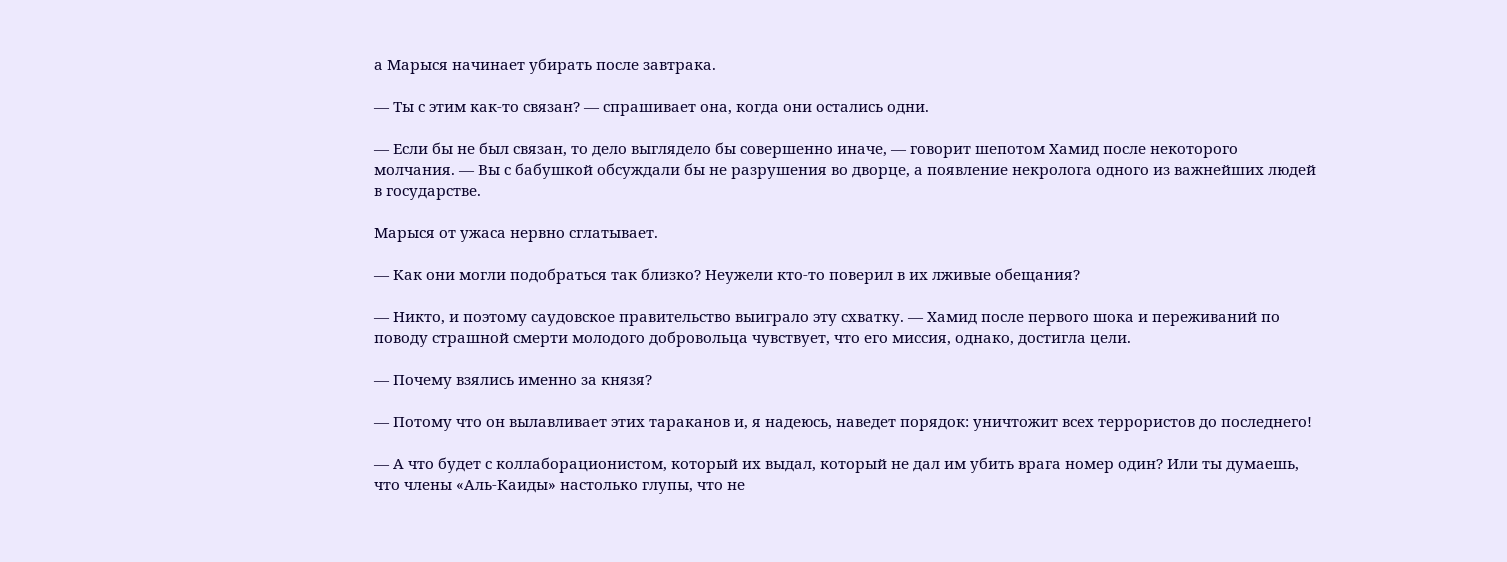а Марыся начинает убирать после завтрака.

— Ты с этим как-то связан? — спрашивает она, когда они остались одни.

— Если бы не был связан, то дело выглядело бы совершенно иначе, — говорит шепотом Хамид после некоторого молчания. — Вы с бабушкой обсуждали бы не разрушения во дворце, а появление некролога одного из важнейших людей в государстве.

Марыся от ужаса нервно сглатывает.

— Как они могли подобраться так близко? Неужели кто-то поверил в их лживые обещания?

— Никто, и поэтому саудовское правительство выиграло эту схватку. — Хамид после первого шока и переживаний по поводу страшной смерти молодого добровольца чувствует, что его миссия, однако, достигла цели.

— Почему взялись именно за князя?

— Потому что он вылавливает этих тараканов и, я надеюсь, наведет порядок: уничтожит всех террористов до последнего!

— А что будет с коллаборационистом, который их выдал, который не дал им убить врага номер один? Или ты думаешь, что члены «Аль-Каиды» настолько глупы, что не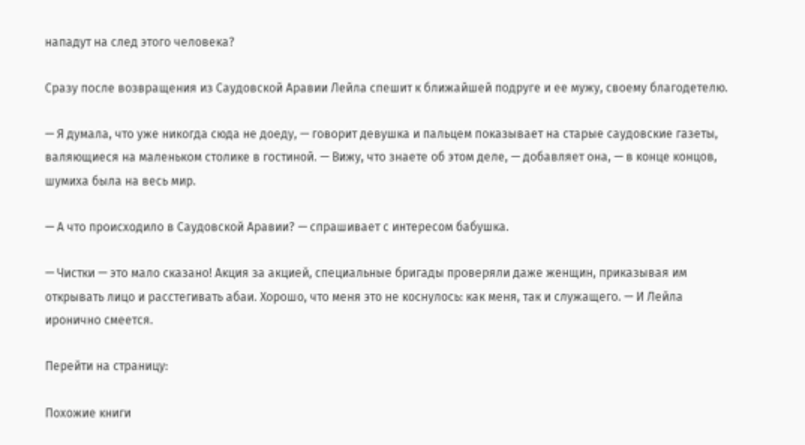нападут на след этого человека?

Сразу после возвращения из Саудовской Аравии Лейла спешит к ближайшей подруге и ее мужу, своему благодетелю.

— Я думала, что уже никогда сюда не доеду, — говорит девушка и пальцем показывает на старые саудовские газеты, валяющиеся на маленьком столике в гостиной. — Вижу, что знаете об этом деле, — добавляет она, — в конце концов, шумиха была на весь мир.

— А что происходило в Саудовской Аравии? — спрашивает с интересом бабушка.

— Чистки — это мало сказано! Акция за акцией, специальные бригады проверяли даже женщин, приказывая им открывать лицо и расстегивать абаи. Хорошо, что меня это не коснулось: как меня, так и служащего. — И Лейла иронично смеется.

Перейти на страницу:

Похожие книги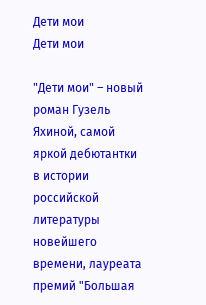Дети мои
Дети мои

"Дети мои" – новый роман Гузель Яхиной, самой яркой дебютантки в истории российской литературы новейшего времени, лауреата премий "Большая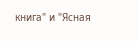книга" и "Ясная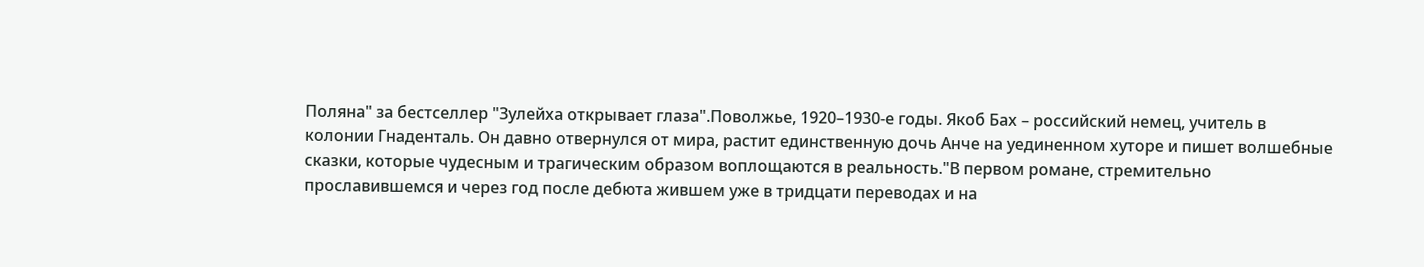Поляна" за бестселлер "Зулейха открывает глаза".Поволжье, 1920–1930-е годы. Якоб Бах – российский немец, учитель в колонии Гнаденталь. Он давно отвернулся от мира, растит единственную дочь Анче на уединенном хуторе и пишет волшебные сказки, которые чудесным и трагическим образом воплощаются в реальность."В первом романе, стремительно прославившемся и через год после дебюта жившем уже в тридцати переводах и на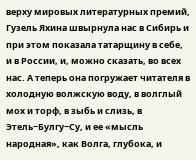верху мировых литературных премий, Гузель Яхина швырнула нас в Сибирь и при этом показала татарщину в себе, и в России, и, можно сказать, во всех нас. А теперь она погружает читателя в холодную волжскую воду, в волглый мох и торф, в зыбь и слизь, в Этель−Булгу−Су, и ее «мысль народная», как Волга, глубока, и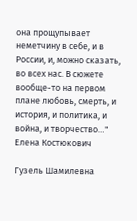она прощупывает неметчину в себе, и в России, и, можно сказать, во всех нас. В сюжете вообще-то на первом плане любовь, смерть, и история, и политика, и война, и творчество…" Елена Костюкович

Гузель Шамилевна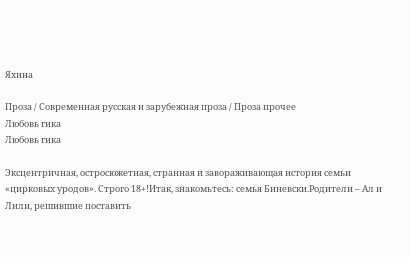Яхина

Проза / Современная русская и зарубежная проза / Проза прочее
Любовь гика
Любовь гика

Эксцентричная, остросюжетная, странная и завораживающая история семьи «цирковых уродов». Строго 18+!Итак, знакомьтесь: семья Биневски.Родители – Ал и Лили, решившие поставить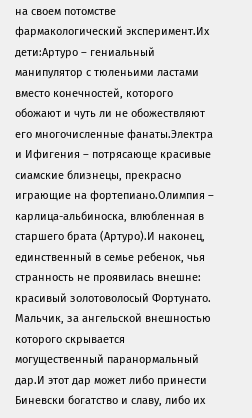на своем потомстве фармакологический эксперимент.Их дети:Артуро – гениальный манипулятор с тюленьими ластами вместо конечностей, которого обожают и чуть ли не обожествляют его многочисленные фанаты.Электра и Ифигения – потрясающе красивые сиамские близнецы, прекрасно играющие на фортепиано.Олимпия – карлица-альбиноска, влюбленная в старшего брата (Артуро).И наконец, единственный в семье ребенок, чья странность не проявилась внешне: красивый золотоволосый Фортунато. Мальчик, за ангельской внешностью которого скрывается могущественный паранормальный дар.И этот дар может либо принести Биневски богатство и славу, либо их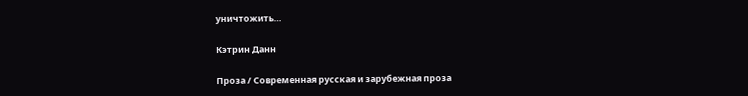уничтожить…

Кэтрин Данн

Проза / Современная русская и зарубежная проза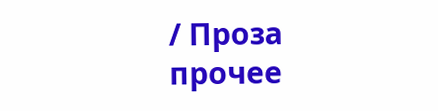/ Проза прочее